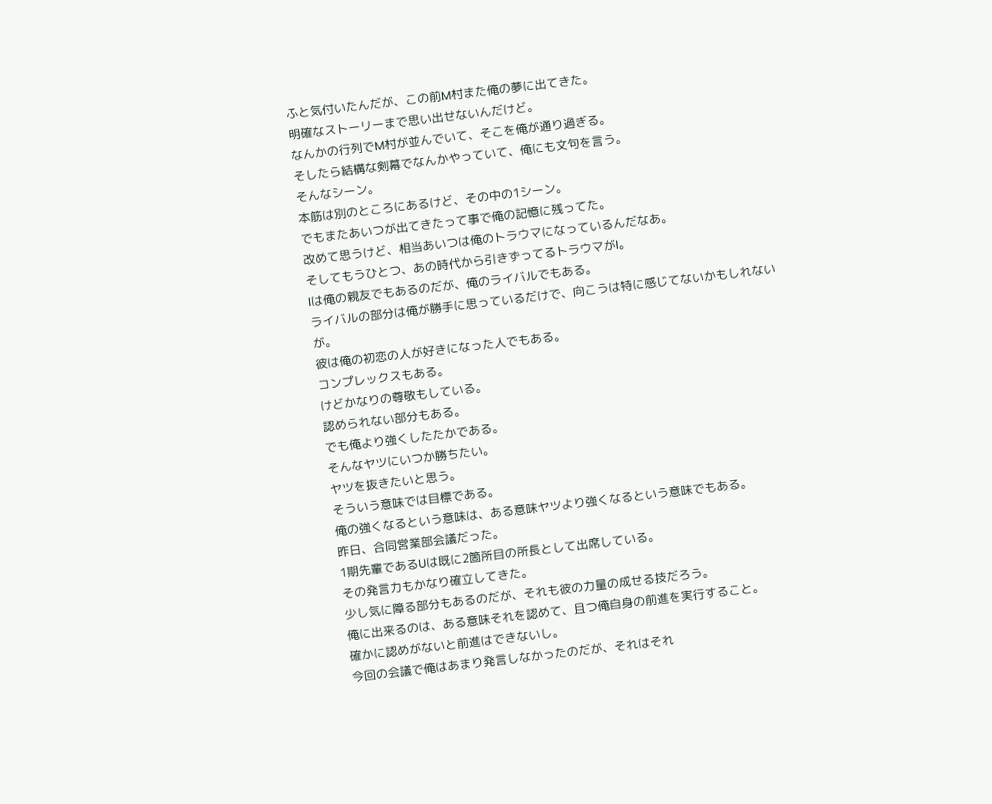ふと気付いたんだが、この前M村また俺の夢に出てきた。
明確なストーリーまで思い出せないんだけど。
なんかの行列でM村が並んでいて、そこを俺が通り過ぎる。
そしたら結構な剣幕でなんかやっていて、俺にも文句を言う。
そんなシーン。
本筋は別のところにあるけど、その中の1シーン。
でもまたあいつが出てきたって事で俺の記憶に残ってた。
改めて思うけど、相当あいつは俺のトラウマになっているんだなあ。
そしてもうひとつ、あの時代から引きずってるトラウマがI。
Iは俺の親友でもあるのだが、俺のライバルでもある。
ライバルの部分は俺が勝手に思っているだけで、向こうは特に感じてないかもしれないが。
彼は俺の初恋の人が好きになった人でもある。
コンプレックスもある。
けどかなりの尊敬もしている。
認められない部分もある。
でも俺より強くしたたかである。
そんなヤツにいつか勝ちたい。
ヤツを抜きたいと思う。
そういう意味では目標である。
俺の強くなるという意味は、ある意味ヤツより強くなるという意味でもある。
昨日、合同営業部会議だった。
1期先輩であるUは既に2箇所目の所長として出席している。
その発言力もかなり確立してきた。
少し気に障る部分もあるのだが、それも彼の力量の成せる技だろう。
俺に出来るのは、ある意味それを認めて、且つ俺自身の前進を実行すること。
確かに認めがないと前進はできないし。
今回の会議で俺はあまり発言しなかったのだが、それはそれ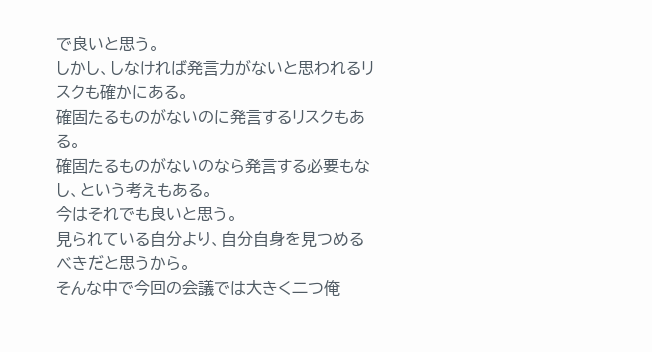で良いと思う。
しかし、しなければ発言力がないと思われるリスクも確かにある。
確固たるものがないのに発言するリスクもある。
確固たるものがないのなら発言する必要もなし、という考えもある。
今はそれでも良いと思う。
見られている自分より、自分自身を見つめるべきだと思うから。
そんな中で今回の会議では大きく二つ俺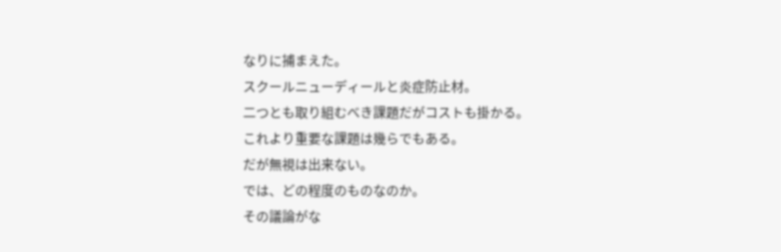なりに捕まえた。
スクールニューディールと炎症防止材。
二つとも取り組むべき課題だがコストも掛かる。
これより重要な課題は幾らでもある。
だが無視は出来ない。
では、どの程度のものなのか。
その議論がな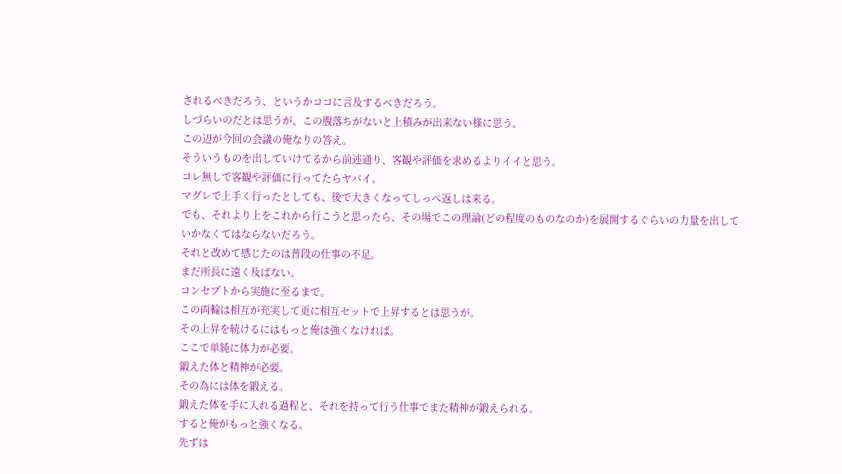されるべきだろう、というかココに言及するべきだろう。
しづらいのだとは思うが、この腹落ちがないと上積みが出来ない様に思う。
この辺が今回の会議の俺なりの答え。
そういうものを出していけてるから前述通り、客観や評価を求めるよりイイと思う。
コレ無しで客観や評価に行ってたらヤバイ。
マグレで上手く行ったとしても、後で大きくなってしっぺ返しは来る。
でも、それより上をこれから行こうと思ったら、その場でこの理論(どの程度のものなのか)を展開するぐらいの力量を出していかなくてはならないだろう。
それと改めて感じたのは普段の仕事の不足。
まだ所長に遠く及ばない。
コンセプトから実施に至るまで。
この両輪は相互が充実して更に相互セットで上昇するとは思うが。
その上昇を続けるにはもっと俺は強くなければ。
ここで単純に体力が必要。
鍛えた体と精神が必要。
その為には体を鍛える。
鍛えた体を手に入れる過程と、それを持って行う仕事でまた精神が鍛えられる。
すると俺がもっと強くなる。
先ずは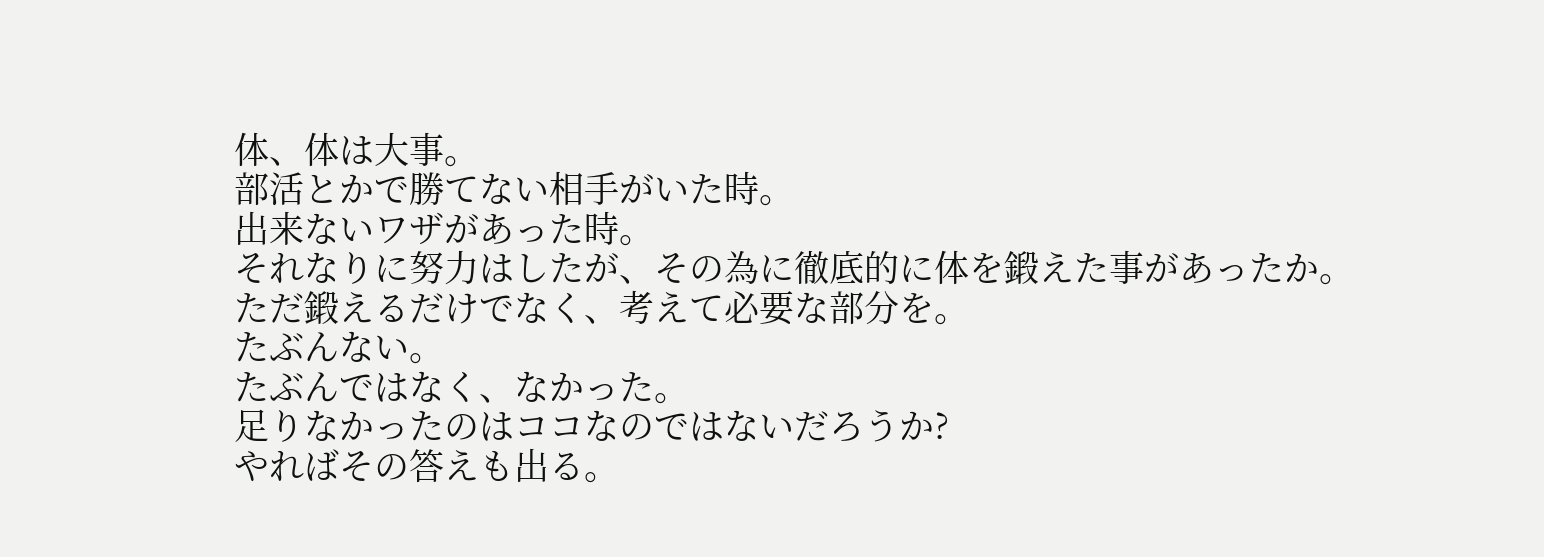体、体は大事。
部活とかで勝てない相手がいた時。
出来ないワザがあった時。
それなりに努力はしたが、その為に徹底的に体を鍛えた事があったか。
ただ鍛えるだけでなく、考えて必要な部分を。
たぶんない。
たぶんではなく、なかった。
足りなかったのはココなのではないだろうか?
やればその答えも出る。